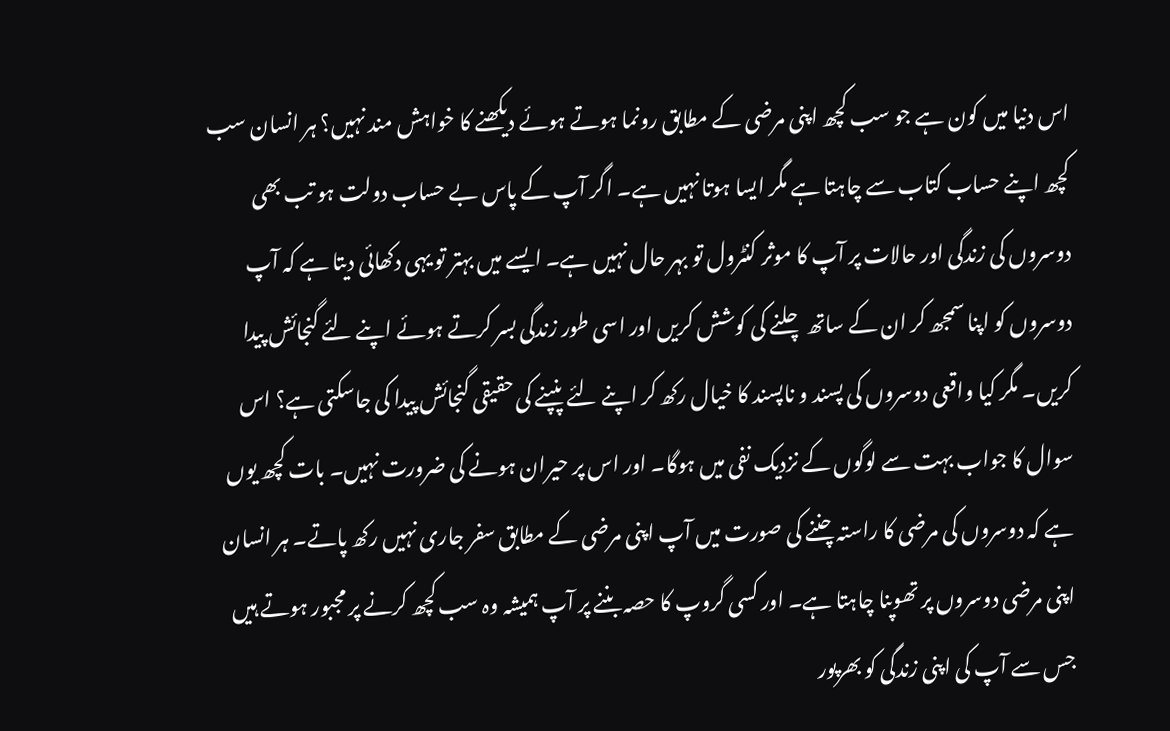اس دنیا میں کون ہے جو سب کچھ اپنی مرضی کے مطابق رونما ہوتے ہوئے دیکھنے کا خواہش مند نہیں؟ ہر انسان سب کچھ اپنے حساب کتاب سے چاہتا ہے مگر ایسا ہوتا نہیں ہے۔ اگر آپ کے پاس بے حساب دولت ہو تب بھی دوسروں کی زندگی اور حالات پر آپ کا موثر کنٹرول تو بہر حال نہیں ہے۔ ایسے میں بہتر تو یہی دکھائی دیتا ہے کہ آپ دوسروں کو اپنا سمجھ کر ان کے ساتھ چلنے کی کوشش کریں اور اسی طور زندگی بسر کرتے ہوئے اپنے لئے گنجائش پیدا کریں۔ مگر کیا واقعی دوسروں کی پسند و ناپسند کا خیال رکھ کر اپنے لئے پنپنے کی حقیقی گنجائش پیدا کی جاسکتی ہے؟ اس سوال کا جواب بہت سے لوگوں کے نزدیک نفی میں ہوگا۔ اور اس پر حیران ہونے کی ضرورت نہیں۔ بات کچھ یوں ہے کہ دوسروں کی مرضی کا راستہ چننے کی صورت میں آپ اپنی مرضی کے مطابق سفر جاری نہیں رکھ پاتے۔ ہر انسان اپنی مرضی دوسروں پر تھوپنا چاہتا ہے۔ اور کسی گروپ کا حصہ بننے پر آپ ہمیشہ وہ سب کچھ کرنے پر مجبور ہوتے ہیں جس سے آپ کی اپنی زندگی کو بھرپور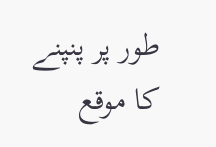طور پر پنپنے کا موقع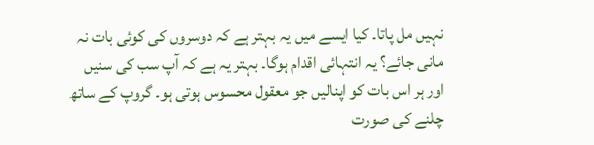نہیں مل پاتا۔ کیا ایسے میں یہ بہتر ہے کہ دوسروں کی کوئی بات نہ مانی جائے؟ یہ انتہائی اقدام ہوگا۔ بہتر یہ ہے کہ آپ سب کی سنیں اور ہر اس بات کو اپنالیں جو معقول محسوس ہوتی ہو۔ گروپ کے ساتھ چلنے کی صورت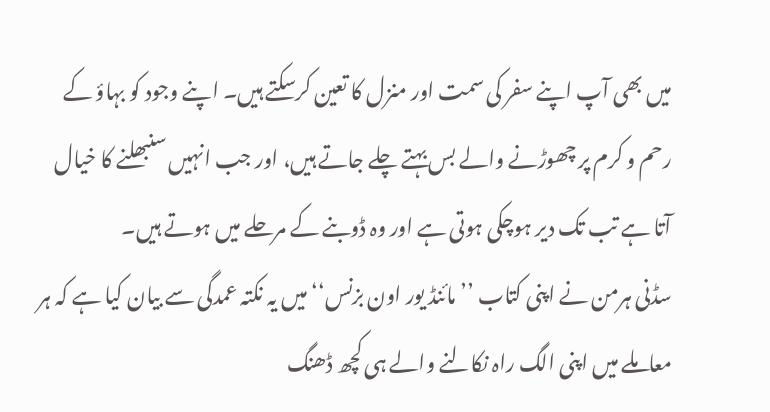میں بھی آپ اپنے سفر کی سمت اور منزل کا تعین کرسکتے ہیں۔ اپنے وجود کو بہاؤ کے رحم و کرم پر چھوڑنے والے بس بہتے چلے جاتے ہیں، اور جب انہیں سنبھلنے کا خیال آتا ہے تب تک دیر ہوچکی ہوتی ہے اور وہ ڈوبنے کے مرحلے میں ہوتے ہیں۔
سڈنی ہرمن نے اپنی کتاب ’’مائنڈ یور اون بزنس‘‘ میں یہ نکتہ عمدگی سے بیان کیا ہے کہ ہر معاملے میں اپنی الگ راہ نکالنے والے ہی کچھ ڈھنگ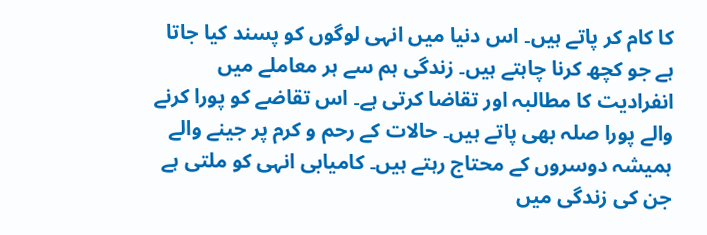کا کام کر پاتے ہیں۔ اس دنیا میں انہی لوگوں کو پسند کیا جاتا ہے جو کچھ کرنا چاہتے ہیں۔ زندگی ہم سے ہر معاملے میں انفرادیت کا مطالبہ اور تقاضا کرتی ہے۔ اس تقاضے کو پورا کرنے والے پورا صلہ بھی پاتے ہیں۔ حالات کے رحم و کرم پر جینے والے ہمیشہ دوسروں کے محتاج رہتے ہیں۔ کامیابی انہی کو ملتی ہے جن کی زندگی میں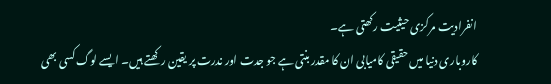انفرادیت مرکزی حیثیت رکھتی ہے۔
کاروباری دنیا میں حقیقی کامیابی ان کا مقدر بنتی ہے جو جدت اور ندرت پر یقین رکھتے ہیں۔ ایسے لوگ کسی بھی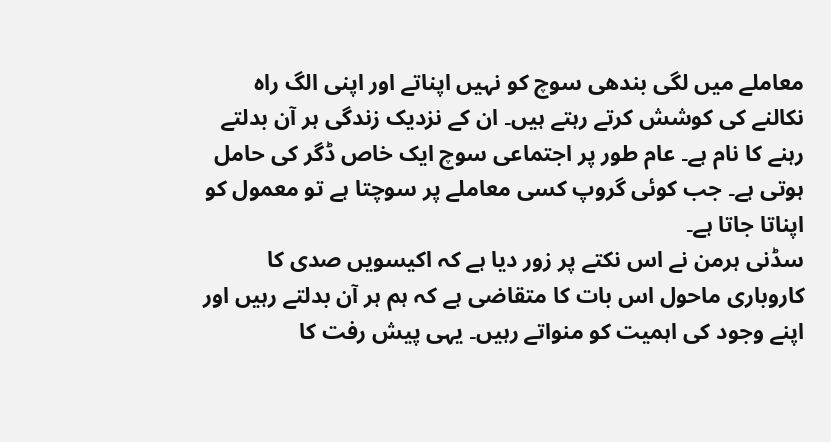معاملے میں لگی بندھی سوچ کو نہیں اپناتے اور اپنی الگ راہ نکالنے کی کوشش کرتے رہتے ہیں۔ ان کے نزدیک زندگی ہر آن بدلتے رہنے کا نام ہے۔ عام طور پر اجتماعی سوچ ایک خاص ڈگر کی حامل ہوتی ہے۔ جب کوئی گروپ کسی معاملے پر سوچتا ہے تو معمول کو اپناتا جاتا ہے۔
سڈنی ہرمن نے اس نکتے پر زور دیا ہے کہ اکیسویں صدی کا کاروباری ماحول اس بات کا متقاضی ہے کہ ہم ہر آن بدلتے رہیں اور اپنے وجود کی اہمیت کو منواتے رہیں۔ یہی پیش رفت کا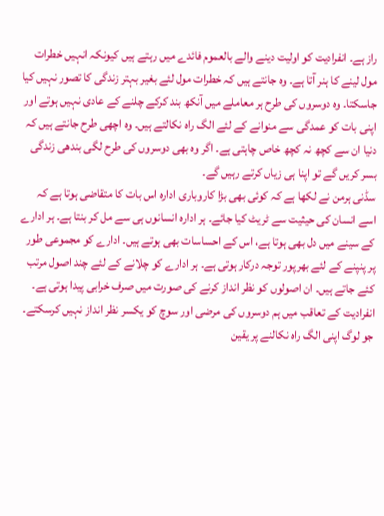راز ہے۔ انفرادیت کو اولیت دینے والے بالعموم فائدے میں رہتے ہیں کیونکہ انہیں خطرات مول لینے کا ہنر آتا ہے۔ وہ جانتے ہیں کہ خطرات مول لئے بغیر بہتر زندگی کا تصور نہیں کیا جاسکتا۔ وہ دوسروں کی طرح ہر معاملے میں آنکھ بند کرکے چلنے کے عادی نہیں ہوتے اور اپنی بات کو عمدگی سے منوانے کے لئے الگ راہ نکالتے ہیں۔ وہ اچھی طرح جانتے ہیں کہ دنیا ان سے کچھ نہ کچھ خاص چاہتی ہے۔ اگر وہ بھی دوسروں کی طرح لگی بندھی زندگی بسر کریں گے تو اپنا ہی زیاں کرتے رہیں گے۔
سڈنی ہرمن نے لکھا ہے کہ کوئی بھی بڑا کاروباری ادارہ اس بات کا متقاضی ہوتا ہے کہ اسے انسان کی حیثیت سے ٹریٹ کیا جائے۔ ہر ادارہ انسانوں ہی سے مل کر بنتا ہے۔ ہر ادارے کے سینے میں دل بھی ہوتا ہے، اس کے احساسات بھی ہوتے ہیں۔ ادارے کو مجموعی طور پر پنپنے کے لئے بھرپور توجہ درکار ہوتی ہے۔ ہر ادارے کو چلانے کے لئے چند اصول مرتب کئے جاتے ہیں۔ ان اصولوں کو نظر انداز کرنے کی صورت میں صرف خرابی پیدا ہوتی ہے۔ انفرادیت کے تعاقب میں ہم دوسروں کی مرضی اور سوچ کو یکسر نظر انداز نہیں کرسکتے۔
جو لوگ اپنی الگ راہ نکالنے پر یقین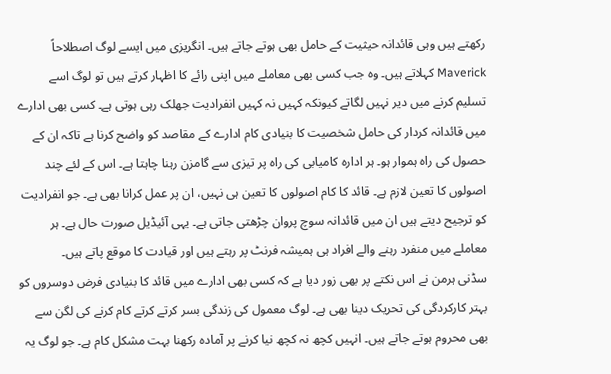رکھتے ہیں وہی قائدانہ حیثیت کے حامل بھی ہوتے جاتے ہیں۔ انگریزی میں ایسے لوگ اصطلاحاً Maverick کہلاتے ہیں۔ وہ جب کسی بھی معاملے میں اپنی رائے کا اظہار کرتے ہیں تو لوگ اسے تسلیم کرنے میں دیر نہیں لگاتے کیونکہ کہیں نہ کہیں انفرادیت جھلک رہی ہوتی ہے۔ کسی بھی ادارے میں قائدانہ کردار کی حامل شخصیت کا بنیادی کام ادارے کے مقاصد کو واضح کرنا ہے تاکہ ان کے حصول کی راہ ہموار ہو۔ ہر ادارہ کامیابی کی راہ پر تیزی سے گامزن رہنا چاہتا ہے۔ اس کے لئے چند اصولوں کا تعین لازم ہے۔ قائد کا کام اصولوں کا تعین ہی نہیں، ان پر عمل کرانا بھی ہے۔ جو انفرادیت کو ترجیح دیتے ہیں ان میں قائدانہ سوچ پروان چڑھتی جاتی ہے۔ یہی آئیڈیل صورت حال ہے۔ ہر معاملے میں منفرد رہنے والے افراد ہی ہمیشہ فرنٹ پر رہتے ہیں اور قیادت کا موقع پاتے ہیں۔
سڈنی ہرمن نے اس نکتے پر بھی زور دیا ہے کہ کسی بھی ادارے میں قائد کا بنیادی فرض دوسروں کو بہتر کارکردگی کی تحریک دینا بھی ہے۔ لوگ معمول کی زندگی بسر کرتے کرتے کام کرنے کی لگن سے بھی محروم ہوتے جاتے ہیں۔ انہیں کچھ نہ کچھ نیا کرنے پر آمادہ رکھنا بہت مشکل کام ہے۔ جو لوگ یہ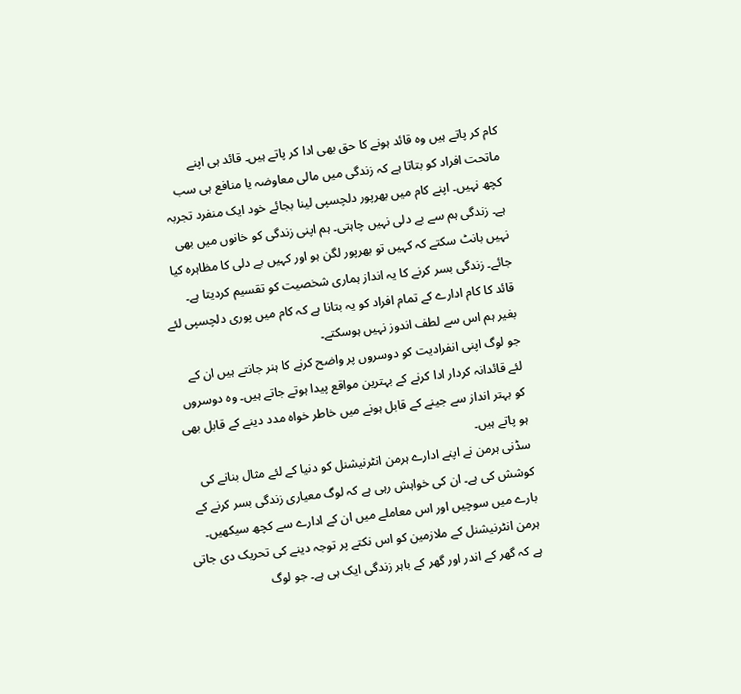کام کر پاتے ہیں وہ قائد ہونے کا حق بھی ادا کر پاتے ہیں۔ قائد ہی اپنے ماتحت افراد کو بتاتا ہے کہ زندگی میں مالی معاوضہ یا منافع ہی سب کچھ نہیں۔ اپنے کام میں بھرپور دلچسپی لینا بجائے خود ایک منفرد تجربہ ہے۔ زندگی ہم سے بے دلی نہیں چاہتی۔ ہم اپنی زندگی کو خانوں میں بھی نہیں بانٹ سکتے کہ کہیں تو بھرپور لگن ہو اور کہیں بے دلی کا مظاہرہ کیا جائے۔ زندگی بسر کرنے کا یہ انداز ہماری شخصیت کو تقسیم کردیتا ہے۔ قائد کا کام ادارے کے تمام افراد کو یہ بتانا ہے کہ کام میں پوری دلچسپی لئے بغیر ہم اس سے لطف اندوز نہیں ہوسکتے۔
جو لوگ اپنی انفرادیت کو دوسروں پر واضح کرنے کا ہنر جانتے ہیں ان کے لئے قائدانہ کردار ادا کرنے کے بہترین مواقع پیدا ہوتے جاتے ہیں۔ وہ دوسروں کو بہتر انداز سے جینے کے قابل ہونے میں خاطر خواہ مدد دینے کے قابل بھی ہو پاتے ہیں۔
سڈنی ہرمن نے اپنے ادارے ہرمن انٹرنیشنل کو دنیا کے لئے مثال بنانے کی کوشش کی ہے۔ ان کی خواہش رہی ہے کہ لوگ معیاری زندگی بسر کرنے کے بارے میں سوچیں اور اس معاملے میں ان کے ادارے سے کچھ سیکھیں۔ ہرمن انٹرنیشنل کے ملازمین کو اس نکتے پر توجہ دینے کی تحریک دی جاتی ہے کہ گھر کے اندر اور گھر کے باہر زندگی ایک ہی ہے۔ جو لوگ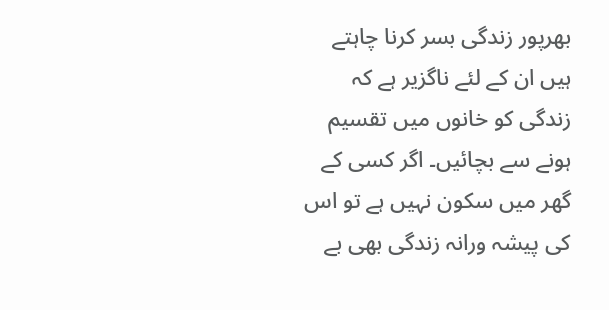بھرپور زندگی بسر کرنا چاہتے ہیں ان کے لئے ناگزیر ہے کہ زندگی کو خانوں میں تقسیم ہونے سے بچائیں۔ اگر کسی کے گھر میں سکون نہیں ہے تو اس کی پیشہ ورانہ زندگی بھی بے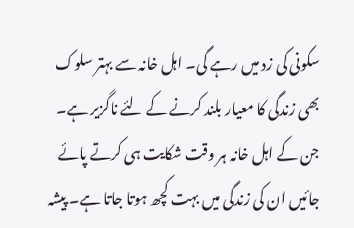سکونی کی زد میں رہے گی۔ اہل خانہ سے بہتر سلوک بھی زندگی کا معیار بلند کرنے کے لئے ناگزیر ہے۔ جن کے اہل خانہ ہر وقت شکایت ہی کرتے پائے جائیں ان کی زندگی میں بہت کچھ ہوتا جاتا ہے۔ پیشہ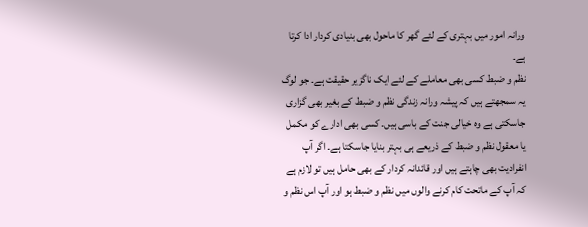ورانہ امور میں بہتری کے لئے گھر کا ماحول بھی بنیادی کردار ادا کرتا ہے۔
نظم و ضبط کسی بھی معاملے کے لئے ایک ناگزیر حقیقت ہے۔ جو لوگ یہ سمجھتے ہیں کہ پیشہ ورانہ زندگی نظم و ضبط کے بغیر بھی گزاری جاسکتی ہے وہ خیالی جنت کے باسی ہیں۔ کسی بھی ادارے کو مکمل یا معقول نظم و ضبط کے ذریعے ہی بہتر بنایا جاسکتا ہے۔ اگر آپ انفرادیت بھی چاہتے ہیں اور قائدانہ کردار کے بھی حامل ہیں تو لازم ہے کہ آپ کے ماتحت کام کرنے والوں میں نظم و ضبط ہو اور آپ اس نظم و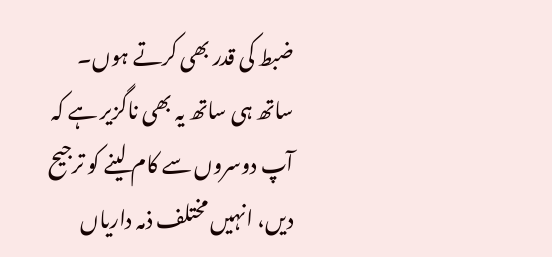ضبط کی قدر بھی کرتے ہوں۔ ساتھ ہی ساتھ یہ بھی ناگزیر ہے کہ آپ دوسروں سے کام لینے کو ترجیح دیں، انہیں مختلف ذمہ داریاں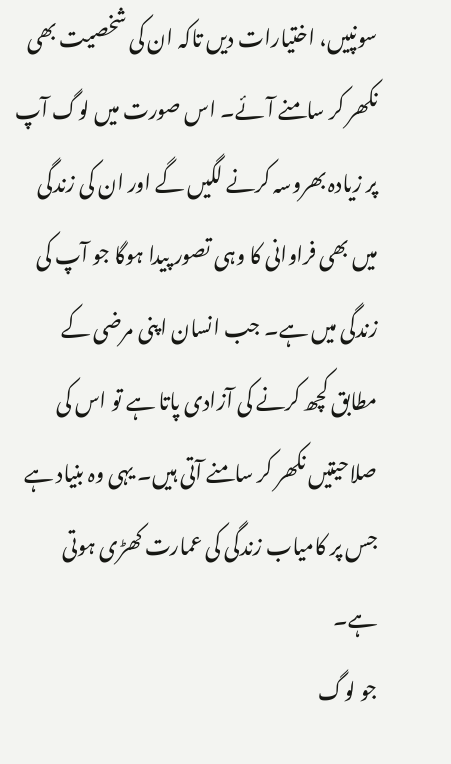سونپیں، اختیارات دیں تاکہ ان کی شخصیت بھی نکھر کر سامنے آئے۔ اس صورت میں لوگ آپ پر زیادہ بھروسہ کرنے لگیں گے اور ان کی زندگی میں بھی فراوانی کا وہی تصور پیدا ہوگا جو آپ کی زندگی میں ہے۔ جب انسان اپنی مرضی کے مطابق کچھ کرنے کی آزادی پاتا ہے تو اس کی صلاحیتیں نکھر کر سامنے آتی ہیں۔ یہی وہ بنیاد ہے جس پر کامیاب زندگی کی عمارت کھڑی ہوتی ہے۔
جو لوگ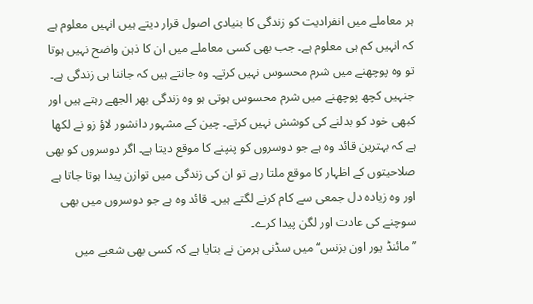ہر معاملے میں انفرادیت کو زندگی کا بنیادی اصول قرار دیتے ہیں انہیں معلوم ہے کہ انہیں کم ہی معلوم ہے۔ جب بھی کسی معاملے میں ان کا ذہن واضح نہیں ہوتا تو وہ پوچھنے میں شرم محسوس نہیں کرتے۔ وہ جانتے ہیں کہ جاننا ہی زندگی ہے۔ جنہیں کچھ پوچھنے میں شرم محسوس ہوتی ہو وہ زندگی بھر الجھے رہتے ہیں اور کبھی خود کو بدلنے کی کوشش نہیں کرتے۔ چین کے مشہور دانشور لاؤ زو نے لکھا ہے کہ بہترین قائد وہ ہے جو دوسروں کو پنپنے کا موقع دیتا ہے۔ اگر دوسروں کو بھی صلاحیتوں کے اظہار کا موقع ملتا رہے تو ان کی زندگی میں توازن پیدا ہوتا جاتا ہے اور وہ زیادہ دل جمعی سے کام کرنے لگتے ہیں۔ قائد وہ ہے جو دوسروں میں بھی سوچنے کی عادت اور لگن پیدا کرے۔
’’مائنڈ یور اون بزنس‘‘ میں سڈنی ہرمن نے بتایا ہے کہ کسی بھی شعبے میں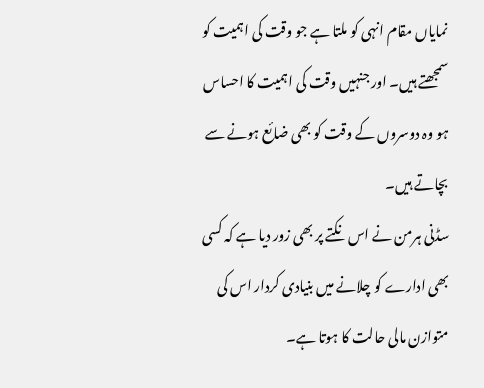نمایاں مقام انہی کو ملتا ہے جو وقت کی اہمیت کو سمجھتے ہیں۔ اور جنہیں وقت کی اہمیت کا احساس ہو وہ دوسروں کے وقت کو بھی ضائع ہونے سے بچاتے ہیں۔
سڈنی ہرمن نے اس نکتے پر بھی زور دیا ہے کہ کسی بھی ادارے کو چلانے میں بنیادی کردار اس کی متوازن مالی حالت کا ہوتا ہے۔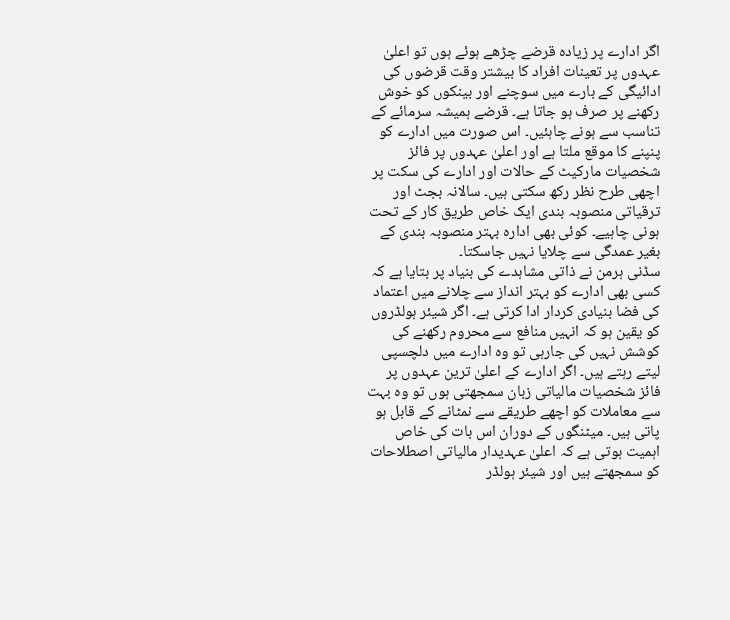اگر ادارے پر زیادہ قرضے چڑھے ہوئے ہوں تو اعلیٰ عہدوں پر تعینات افراد کا بیشتر وقت قرضوں کی ادائیگی کے بارے میں سوچنے اور بینکوں کو خوش رکھنے پر صرف ہو جاتا ہے۔ قرضے ہمیشہ سرمائے کے تناسب سے ہونے چاہئیں۔ اس صورت میں ادارے کو پنپنے کا موقع ملتا ہے اور اعلیٰ عہدوں پر فائز شخصیات مارکیٹ کے حالات اور ادارے کی سکت پر اچھی طرح نظر رکھ سکتی ہیں۔ سالانہ بجٹ اور ترقیاتی منصوبہ بندی ایک خاص طریق کار کے تحت ہونی چاہیے۔ کوئی بھی ادارہ بہتر منصوبہ بندی کے بغیر عمدگی سے چلایا نہیں جاسکتا۔
سڈنی ہرمن نے ذاتی مشاہدے کی بنیاد پر بتایا ہے کہ کسی بھی ادارے کو بہتر انداز سے چلانے میں اعتماد کی فضا بنیادی کردار ادا کرتی ہے۔ اگر شیئر ہولڈروں کو یقین ہو کہ انہیں منافع سے محروم رکھنے کی کوشش نہیں کی جارہی تو وہ ادارے میں دلچسپی لیتے رہتے ہیں۔ اگر ادارے کے اعلیٰ ترین عہدوں پر فائز شخصیات مالیاتی زبان سمجھتی ہوں تو وہ بہت سے معاملات کو اچھے طریقے سے نمٹانے کے قابل ہو پاتی ہیں۔ میٹنگوں کے دوران اس بات کی خاص اہمیت ہوتی ہے کہ اعلیٰ عہدیدار مالیاتی اصطلاحات کو سمجھتے ہیں اور شیئر ہولڈر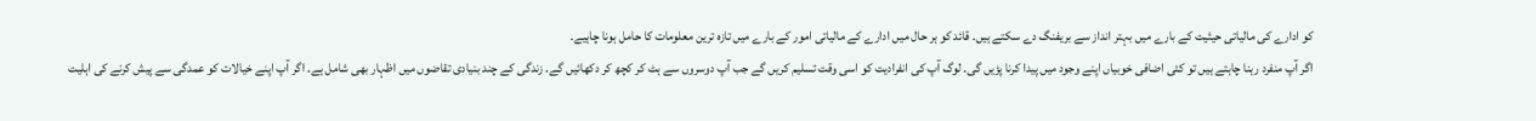کو ادارے کی مالیاتی حیثیت کے بارے میں بہتر انداز سے بریفنگ دے سکتے ہیں۔ قائد کو ہر حال میں ادارے کے مالیاتی امور کے بارے میں تازہ ترین معلومات کا حامل ہونا چاہیے۔
اگر آپ منفرد رہنا چاہتے ہیں تو کئی اضافی خوبیاں اپنے وجود میں پیدا کرنا پڑیں گی۔ لوگ آپ کی انفرادیت کو اسی وقت تسلیم کریں گے جب آپ دوسروں سے ہٹ کر کچھ کر دکھائیں گے۔ زندگی کے چند بنیادی تقاضوں میں اظہار بھی شامل ہے۔ اگر آپ اپنے خیالات کو عمدگی سے پیش کرنے کی اہلیت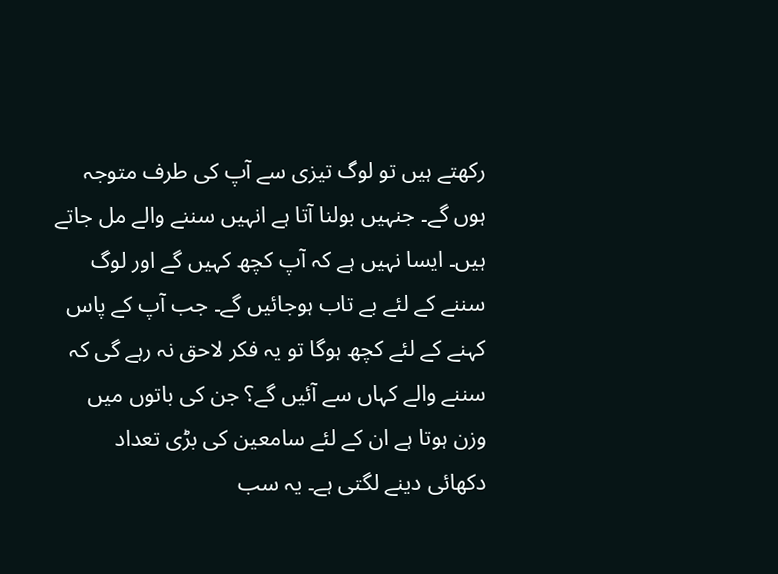رکھتے ہیں تو لوگ تیزی سے آپ کی طرف متوجہ ہوں گے۔ جنہیں بولنا آتا ہے انہیں سننے والے مل جاتے ہیں۔ ایسا نہیں ہے کہ آپ کچھ کہیں گے اور لوگ سننے کے لئے بے تاب ہوجائیں گے۔ جب آپ کے پاس کہنے کے لئے کچھ ہوگا تو یہ فکر لاحق نہ رہے گی کہ سننے والے کہاں سے آئیں گے؟ جن کی باتوں میں وزن ہوتا ہے ان کے لئے سامعین کی بڑی تعداد دکھائی دینے لگتی ہے۔ یہ سب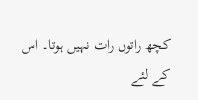کچھ راتوں رات نہیں ہوتا۔ اس کے لئے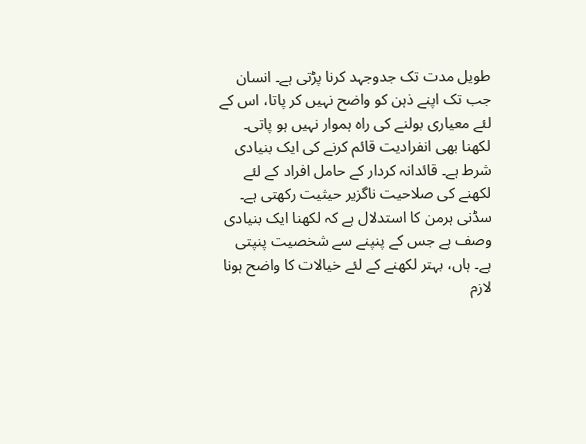طویل مدت تک جدوجہد کرنا پڑتی ہے۔ انسان جب تک اپنے ذہن کو واضح نہیں کر پاتا، اس کے لئے معیاری بولنے کی راہ ہموار نہیں ہو پاتی۔
لکھنا بھی انفرادیت قائم کرنے کی ایک بنیادی شرط ہے۔ قائدانہ کردار کے حامل افراد کے لئے لکھنے کی صلاحیت ناگزیر حیثیت رکھتی ہے۔ سڈنی ہرمن کا استدلال ہے کہ لکھنا ایک بنیادی وصف ہے جس کے پنپنے سے شخصیت پنپتی ہے۔ ہاں، بہتر لکھنے کے لئے خیالات کا واضح ہونا لازم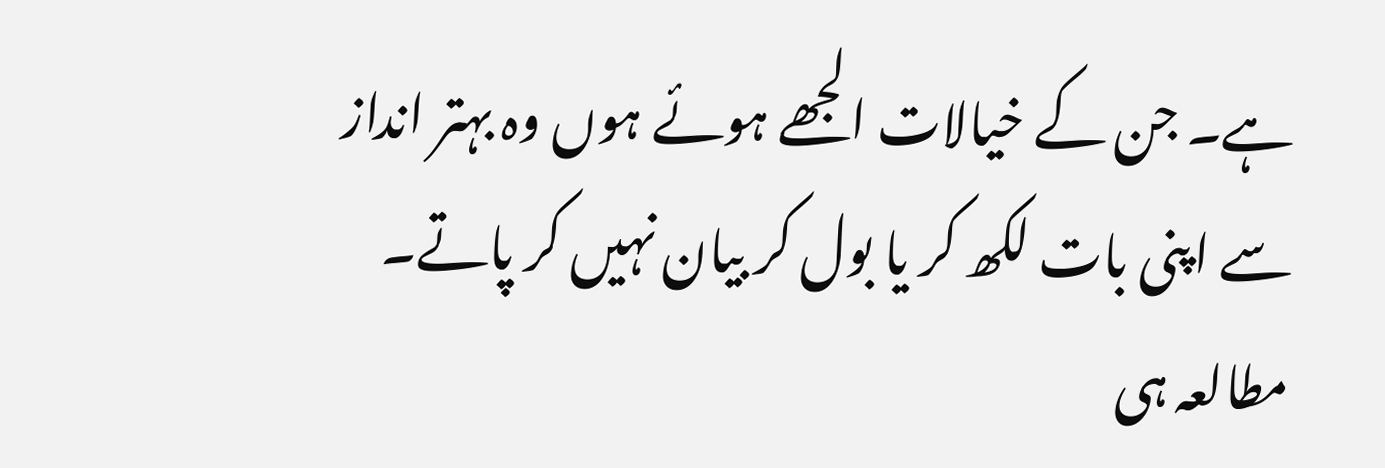ہے۔ جن کے خیالات الجھے ہوئے ہوں وہ بہتر انداز سے اپنی بات لکھ کر یا بول کر بیان نہیں کر پاتے۔ مطالعہ ہی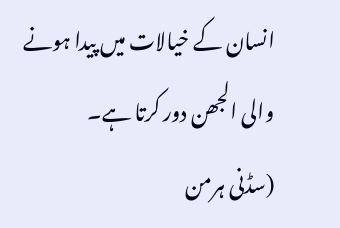انسان کے خیالات میں پیدا ہونے والی الجھن دور کرتا ہے۔
(سڈنی ہرمن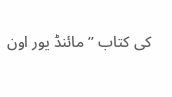کی کتاب ’’مائنڈ یور اون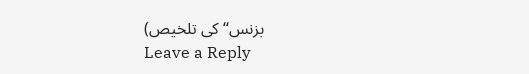بزنس‘‘ کی تلخیص)
Leave a Reply